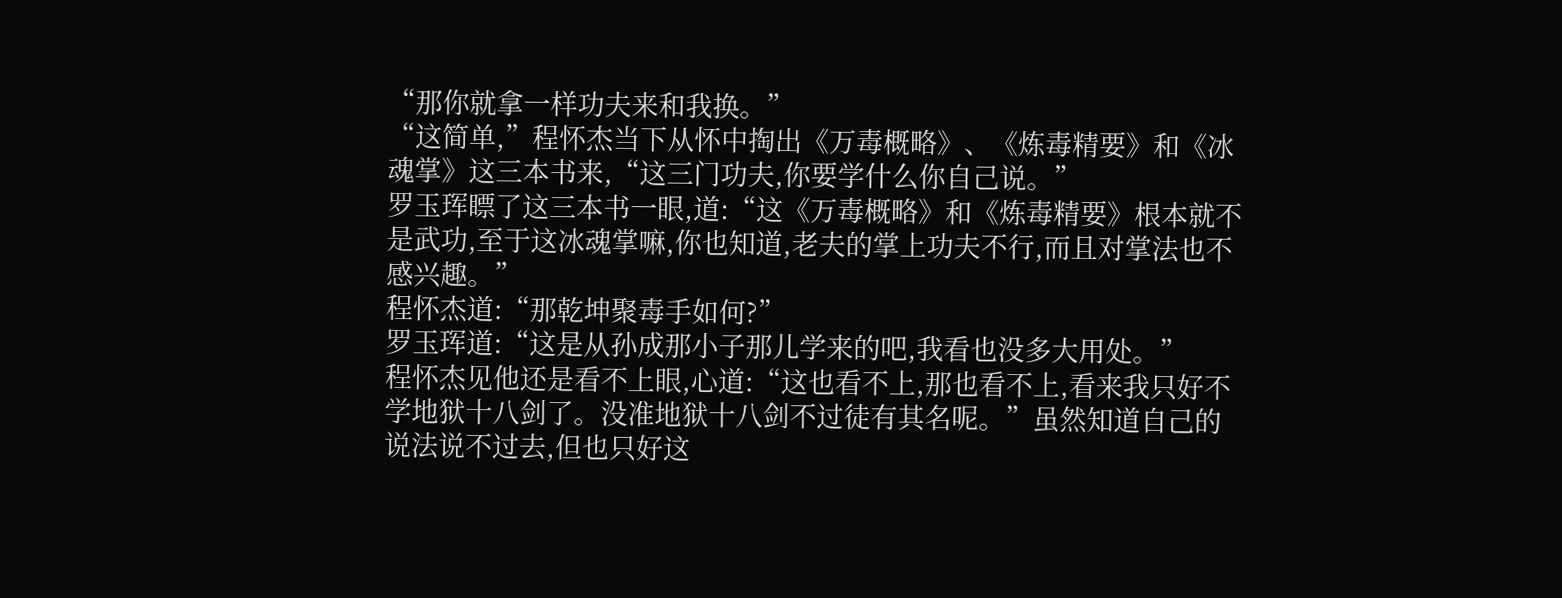“那你就拿一样功夫来和我换。”
“这简单,”程怀杰当下从怀中掏出《万毒概略》、《炼毒精要》和《冰魂掌》这三本书来,“这三门功夫,你要学什么你自己说。”
罗玉珲瞟了这三本书一眼,道:“这《万毒概略》和《炼毒精要》根本就不是武功,至于这冰魂掌嘛,你也知道,老夫的掌上功夫不行,而且对掌法也不感兴趣。”
程怀杰道:“那乾坤聚毒手如何?”
罗玉珲道:“这是从孙成那小子那儿学来的吧,我看也没多大用处。”
程怀杰见他还是看不上眼,心道:“这也看不上,那也看不上,看来我只好不学地狱十八剑了。没准地狱十八剑不过徒有其名呢。”虽然知道自己的说法说不过去,但也只好这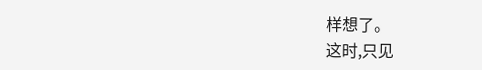样想了。
这时,只见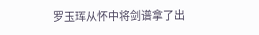罗玉珲从怀中将剑谱拿了出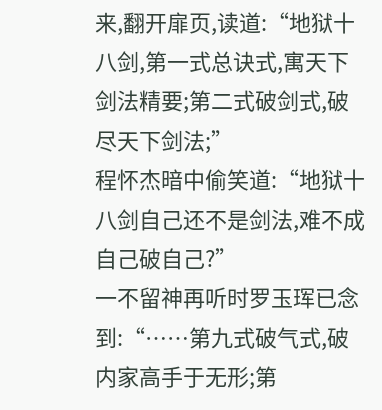来,翻开扉页,读道:“地狱十八剑,第一式总诀式,寓天下剑法精要;第二式破剑式,破尽天下剑法;”
程怀杰暗中偷笑道:“地狱十八剑自己还不是剑法,难不成自己破自己?”
一不留神再听时罗玉珲已念到:“……第九式破气式,破内家高手于无形;第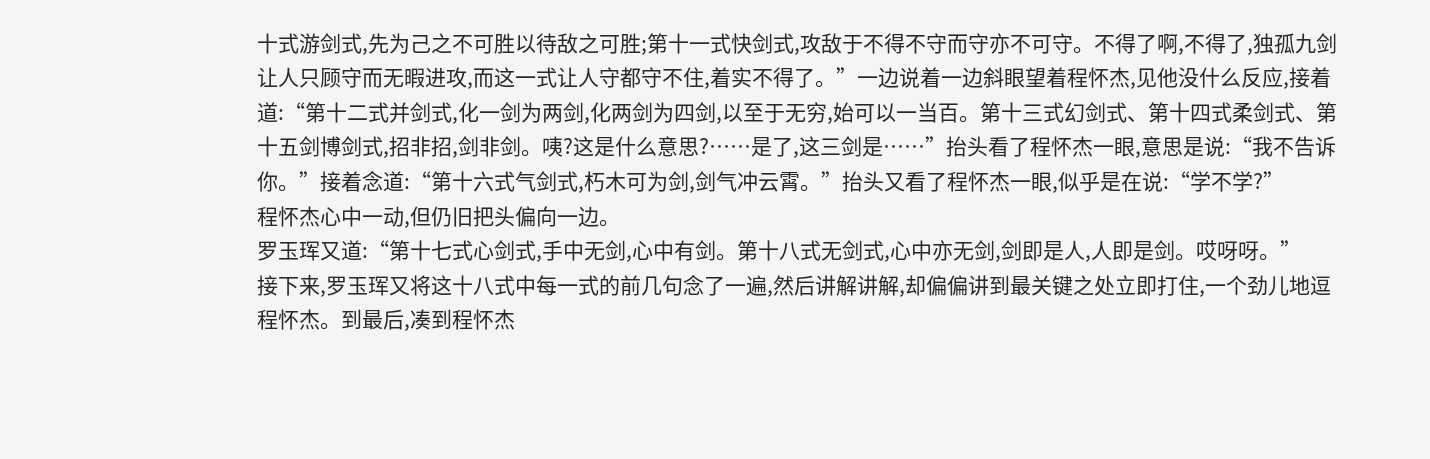十式游剑式,先为己之不可胜以待敌之可胜;第十一式快剑式,攻敌于不得不守而守亦不可守。不得了啊,不得了,独孤九剑让人只顾守而无暇进攻,而这一式让人守都守不住,着实不得了。”一边说着一边斜眼望着程怀杰,见他没什么反应,接着道:“第十二式并剑式,化一剑为两剑,化两剑为四剑,以至于无穷,始可以一当百。第十三式幻剑式、第十四式柔剑式、第十五剑博剑式,招非招,剑非剑。咦?这是什么意思?……是了,这三剑是……”抬头看了程怀杰一眼,意思是说:“我不告诉你。”接着念道:“第十六式气剑式,朽木可为剑,剑气冲云霄。”抬头又看了程怀杰一眼,似乎是在说:“学不学?”
程怀杰心中一动,但仍旧把头偏向一边。
罗玉珲又道:“第十七式心剑式,手中无剑,心中有剑。第十八式无剑式,心中亦无剑,剑即是人,人即是剑。哎呀呀。”
接下来,罗玉珲又将这十八式中每一式的前几句念了一遍,然后讲解讲解,却偏偏讲到最关键之处立即打住,一个劲儿地逗程怀杰。到最后,凑到程怀杰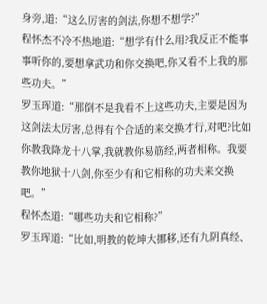身旁,道:“这么厉害的剑法,你想不想学?”
程怀杰不冷不热地道:“想学有什么用?我反正不能事事听你的,要想拿武功和你交换吧,你又看不上我的那些功夫。”
罗玉珲道:“那倒不是我看不上这些功夫,主要是因为这剑法太厉害,总得有个合适的来交换才行,对吧?比如你教我降龙十八掌,我就教你易筋经,两者相称。我要教你地狱十八剑,你至少有和它相称的功夫来交换吧。”
程怀杰道:“哪些功夫和它相称?”
罗玉珲道:“比如,明教的乾坤大挪移,还有九阴真经、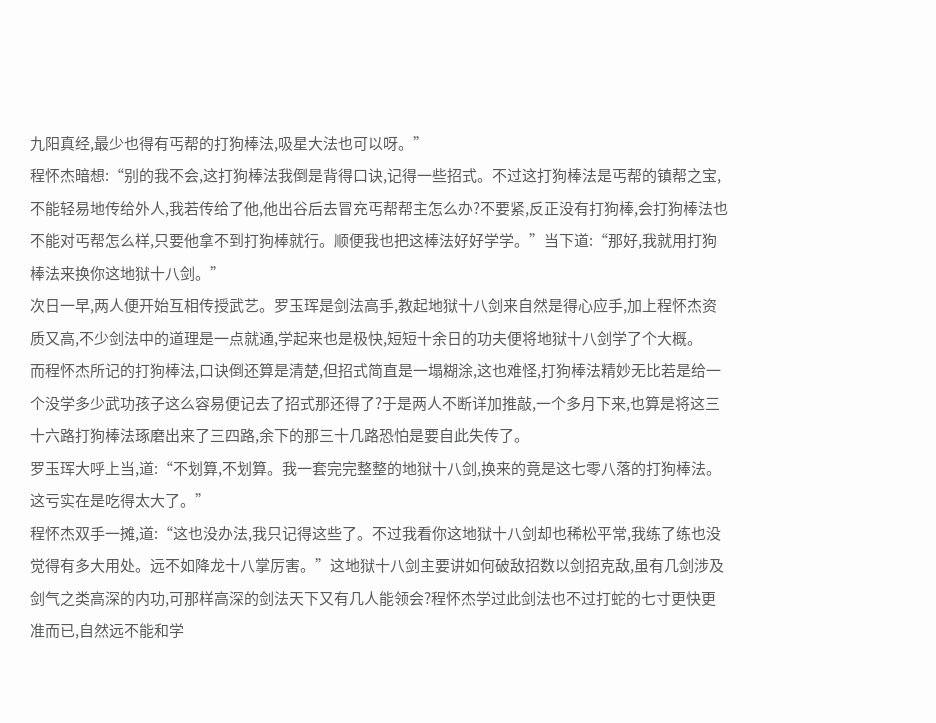九阳真经,最少也得有丐帮的打狗棒法,吸星大法也可以呀。”
程怀杰暗想:“别的我不会,这打狗棒法我倒是背得口诀,记得一些招式。不过这打狗棒法是丐帮的镇帮之宝,不能轻易地传给外人,我若传给了他,他出谷后去冒充丐帮帮主怎么办?不要紧,反正没有打狗棒,会打狗棒法也不能对丐帮怎么样,只要他拿不到打狗棒就行。顺便我也把这棒法好好学学。”当下道:“那好,我就用打狗棒法来换你这地狱十八剑。”
次日一早,两人便开始互相传授武艺。罗玉珲是剑法高手,教起地狱十八剑来自然是得心应手,加上程怀杰资质又高,不少剑法中的道理是一点就通,学起来也是极快,短短十余日的功夫便将地狱十八剑学了个大概。
而程怀杰所记的打狗棒法,口诀倒还算是清楚,但招式简直是一塌糊涂,这也难怪,打狗棒法精妙无比若是给一个没学多少武功孩子这么容易便记去了招式那还得了?于是两人不断详加推敲,一个多月下来,也算是将这三十六路打狗棒法琢磨出来了三四路,余下的那三十几路恐怕是要自此失传了。
罗玉珲大呼上当,道:“不划算,不划算。我一套完完整整的地狱十八剑,换来的竟是这七零八落的打狗棒法。这亏实在是吃得太大了。”
程怀杰双手一摊,道:“这也没办法,我只记得这些了。不过我看你这地狱十八剑却也稀松平常,我练了练也没觉得有多大用处。远不如降龙十八掌厉害。”这地狱十八剑主要讲如何破敌招数以剑招克敌,虽有几剑涉及剑气之类高深的内功,可那样高深的剑法天下又有几人能领会?程怀杰学过此剑法也不过打蛇的七寸更快更准而已,自然远不能和学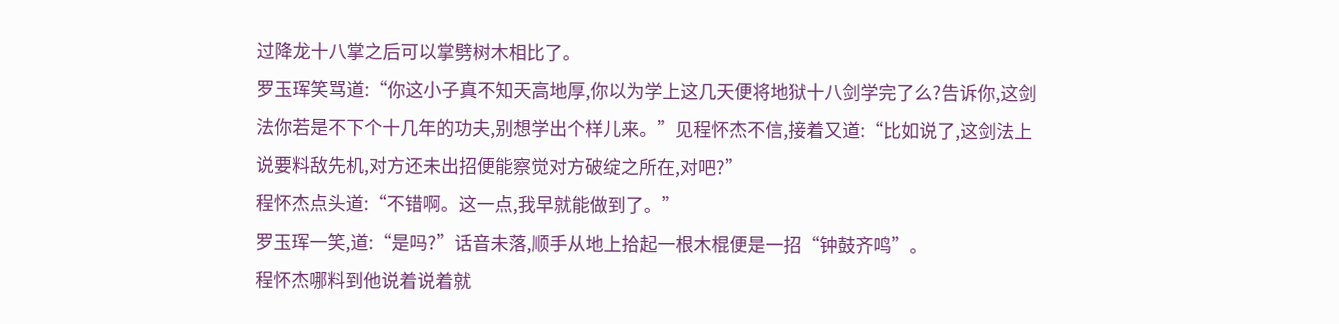过降龙十八掌之后可以掌劈树木相比了。
罗玉珲笑骂道:“你这小子真不知天高地厚,你以为学上这几天便将地狱十八剑学完了么?告诉你,这剑法你若是不下个十几年的功夫,别想学出个样儿来。”见程怀杰不信,接着又道:“比如说了,这剑法上说要料敌先机,对方还未出招便能察觉对方破绽之所在,对吧?”
程怀杰点头道:“不错啊。这一点,我早就能做到了。”
罗玉珲一笑,道:“是吗?”话音未落,顺手从地上拾起一根木棍便是一招“钟鼓齐鸣”。
程怀杰哪料到他说着说着就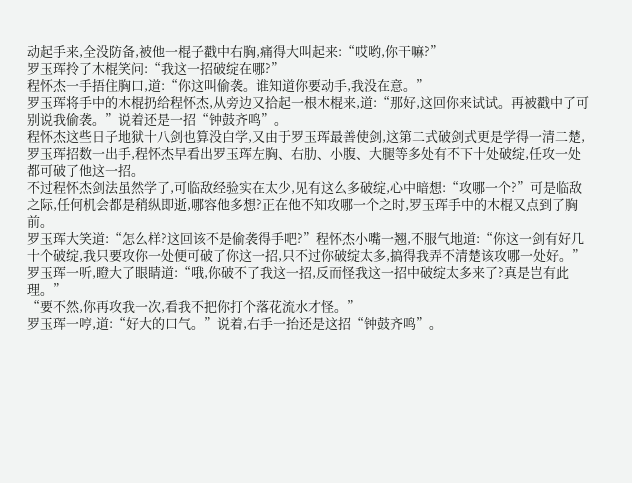动起手来,全没防备,被他一棍子戳中右胸,痛得大叫起来:“哎哟,你干嘛?”
罗玉珲拎了木棍笑问:“我这一招破绽在哪?”
程怀杰一手捂住胸口,道:“你这叫偷袭。谁知道你要动手,我没在意。”
罗玉珲将手中的木棍扔给程怀杰,从旁边又拾起一根木棍来,道:“那好,这回你来试试。再被戳中了可别说我偷袭。”说着还是一招“钟鼓齐鸣”。
程怀杰这些日子地狱十八剑也算没白学,又由于罗玉珲最善使剑,这第二式破剑式更是学得一清二楚,罗玉珲招数一出手,程怀杰早看出罗玉珲左胸、右肋、小腹、大腿等多处有不下十处破绽,任攻一处都可破了他这一招。
不过程怀杰剑法虽然学了,可临敌经验实在太少,见有这么多破绽,心中暗想:“攻哪一个?”可是临敌之际,任何机会都是稍纵即逝,哪容他多想?正在他不知攻哪一个之时,罗玉珲手中的木棍又点到了胸前。
罗玉珲大笑道:“怎么样?这回该不是偷袭得手吧?”程怀杰小嘴一翘,不服气地道:“你这一剑有好几十个破绽,我只要攻你一处便可破了你这一招,只不过你破绽太多,搞得我弄不清楚该攻哪一处好。”
罗玉珲一听,瞪大了眼睛道:“哦,你破不了我这一招,反而怪我这一招中破绽太多来了?真是岂有此理。”
“要不然,你再攻我一次,看我不把你打个落花流水才怪。”
罗玉珲一哼,道:“好大的口气。”说着,右手一抬还是这招“钟鼓齐鸣”。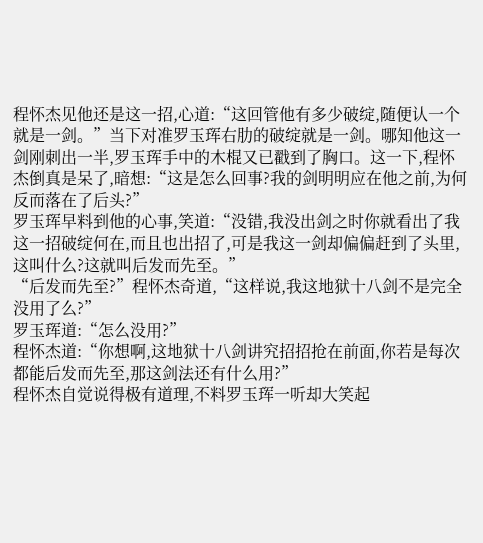程怀杰见他还是这一招,心道:“这回管他有多少破绽,随便认一个就是一剑。”当下对准罗玉珲右肋的破绽就是一剑。哪知他这一剑刚刺出一半,罗玉珲手中的木棍又已戳到了胸口。这一下,程怀杰倒真是呆了,暗想:“这是怎么回事?我的剑明明应在他之前,为何反而落在了后头?”
罗玉珲早料到他的心事,笑道:“没错,我没出剑之时你就看出了我这一招破绽何在,而且也出招了,可是我这一剑却偏偏赶到了头里,这叫什么?这就叫后发而先至。”
“后发而先至?”程怀杰奇道,“这样说,我这地狱十八剑不是完全没用了么?”
罗玉珲道:“怎么没用?”
程怀杰道:“你想啊,这地狱十八剑讲究招招抢在前面,你若是每次都能后发而先至,那这剑法还有什么用?”
程怀杰自觉说得极有道理,不料罗玉珲一听却大笑起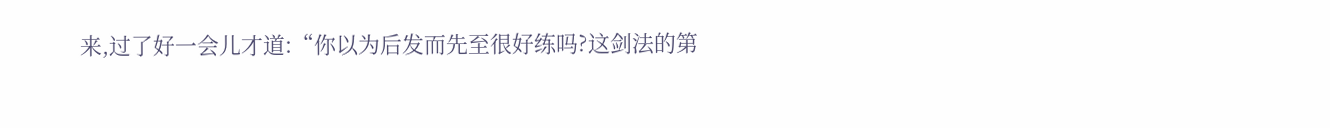来,过了好一会儿才道:“你以为后发而先至很好练吗?这剑法的第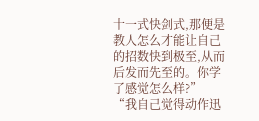十一式快剑式,那便是教人怎么才能让自己的招数快到极至,从而后发而先至的。你学了感觉怎么样?”
“我自己觉得动作迅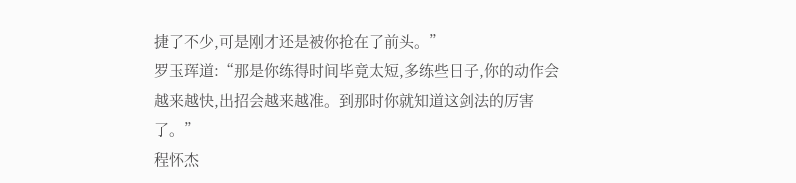捷了不少,可是刚才还是被你抢在了前头。”
罗玉珲道:“那是你练得时间毕竟太短,多练些日子,你的动作会越来越快,出招会越来越准。到那时你就知道这剑法的厉害了。”
程怀杰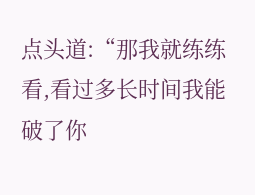点头道:“那我就练练看,看过多长时间我能破了你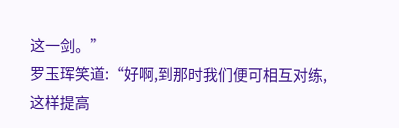这一剑。”
罗玉珲笑道:“好啊,到那时我们便可相互对练,这样提高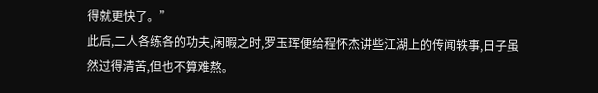得就更快了。”
此后,二人各练各的功夫,闲暇之时,罗玉珲便给程怀杰讲些江湖上的传闻轶事,日子虽然过得清苦,但也不算难熬。